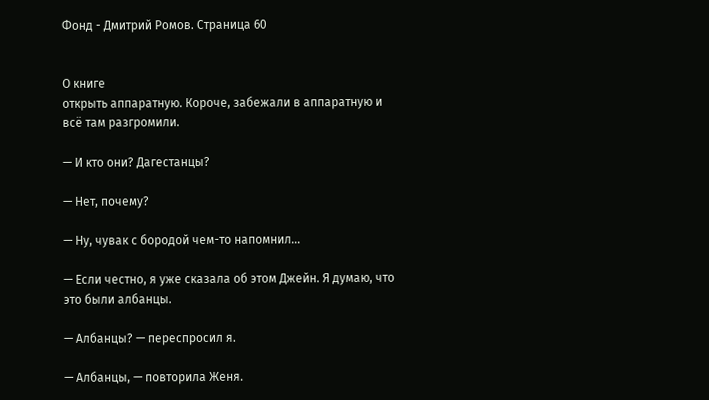Фонд - Дмитрий Ромов. Страница 60


О книге
открыть аппаратную. Короче, забежали в аппаратную и всё там разгромили.

— И кто они? Дагестанцы?

— Нет, почему?

— Ну, чувак с бородой чем-то напомнил…

— Если честно, я уже сказала об этом Джейн. Я думаю, что это были албанцы.

— Албанцы? — переспросил я.

— Албанцы, — повторила Женя.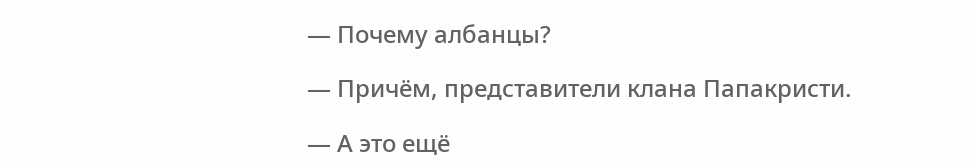— Почему албанцы?

— Причём, представители клана Папакристи.

— А это ещё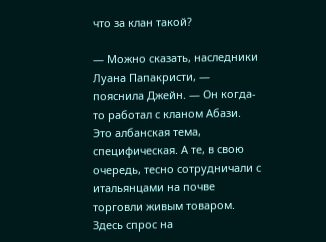что за клан такой?

— Можно сказать, наследники Луана Папакристи, — пояснила Джейн. — Он когда-то работал с кланом Абази. Это албанская тема, специфическая. А те, в свою очередь, тесно сотрудничали с итальянцами на почве торговли живым товаром. Здесь спрос на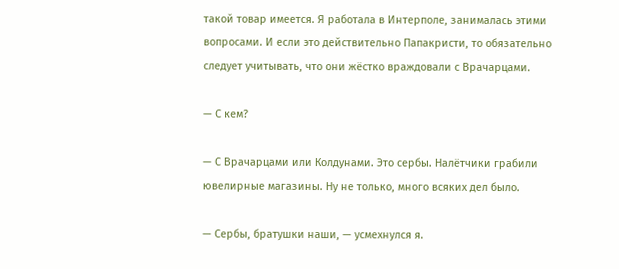такой товар имеется. Я работала в Интерполе, занималась этими вопросами. И если это действительно Папакристи, то обязательно следует учитывать, что они жёстко враждовали с Врачарцами.

— С кем?

— С Врачарцами или Колдунами. Это сербы. Налётчики грабили ювелирные магазины. Ну не только, много всяких дел было.

— Сербы, братушки наши, — усмехнулся я.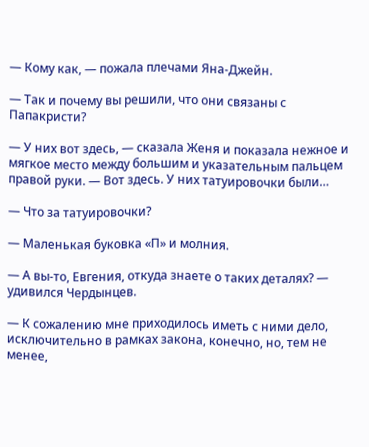— Кому как, — пожала плечами Яна-Джейн.

— Так и почему вы решили, что они связаны с Папакристи?

— У них вот здесь, — сказала Женя и показала нежное и мягкое место между большим и указательным пальцем правой руки. — Вот здесь. У них татуировочки были…

— Что за татуировочки?

— Маленькая буковка «П» и молния.

— А вы-то, Евгения, откуда знаете о таких деталях? — удивился Чердынцев.

— К сожалению мне приходилось иметь с ними дело, исключительно в рамках закона, конечно, но, тем не менее,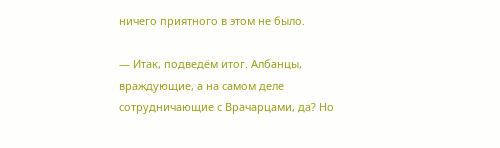ничего приятного в этом не было.

— Итак, подведём итог. Албанцы, враждующие, а на самом деле сотрудничающие с Врачарцами, да? Но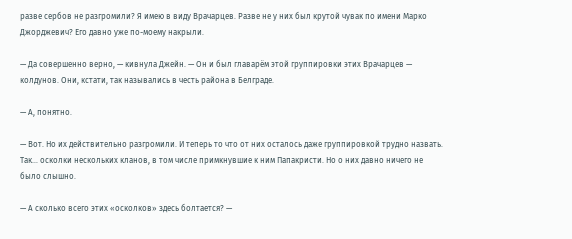разве сербов не разгромили? Я имею в виду Врачарцев. Разве не у них был крутой чувак по имени Марко Джорджевич? Его давно уже по-моему накрыли.

— Да совершенно верно, — кивнула Джейн. — Он и был главарём этой группировки этих Врачарцев — колдунов. Они, кстати, так назывались в честь района в Белграде.

— А, понятно.

— Вот. Но их действительно разгромили. И теперь то что от них осталось даже группировкой трудно назвать. Так… осколки нескольких кланов, в том числе примкнувшие к ним Папакристи. Но о них давно ничего не было слышно.

— А сколько всего этих «осколков» здесь болтается? —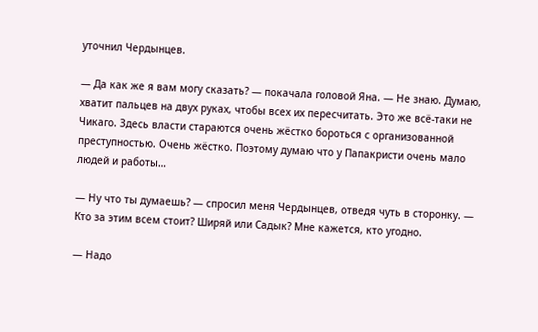уточнил Чердынцев.

— Да как же я вам могу сказать? — покачала головой Яна. — Не знаю. Думаю, хватит пальцев на двух руках, чтобы всех их пересчитать. Это же всё-таки не Чикаго. Здесь власти стараются очень жёстко бороться с организованной преступностью. Очень жёстко. Поэтому думаю что у Папакристи очень мало людей и работы…

— Ну что ты думаешь? — спросил меня Чердынцев, отведя чуть в сторонку. — Кто за этим всем стоит? Ширяй или Садык? Мне кажется, кто угодно.

— Надо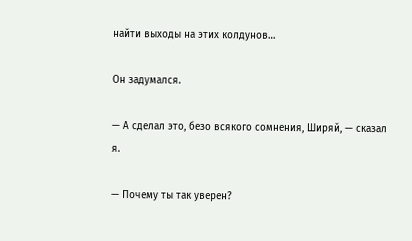найти выходы на этих колдунов…

Он задумался.

— А сделал это, безо всякого сомнения, Ширяй, — сказал я.

— Почему ты так уверен?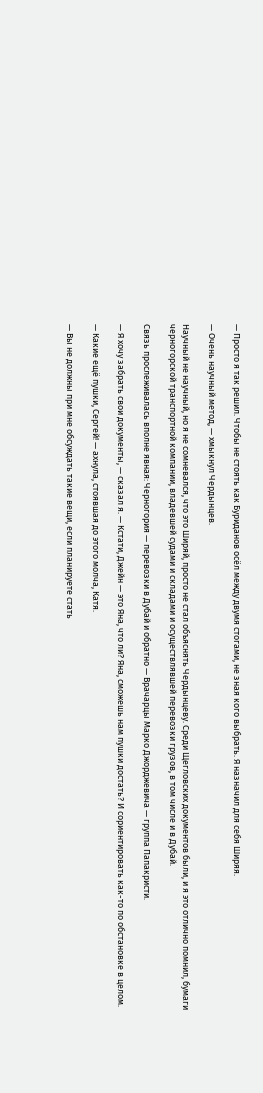— Просто я так решил. Чтобы не стоять как Буриданов осёл между двумя стогами, не зная кого выбрать. Я назначил для себя Ширяя.

— Очень научный метод, — хмыкнул Чердынцев.

Научный не научный, но я не сомневался, что это Ширяй, просто не стал объяснять Чердынцеву. Среди Щегловских документов были, и я это отлично помнил, бумаги черногорской транспортной компании, владевшей судами и складами и осуществлявшей перевозки грузов, в том числе и в Дубай.

Связь прослеживалась вполне явная: Черногория — перевозки в Дубай и обратно — Врачарцы Марко Джорджевича — группа Папакристи.

— Я хочу забрать свои документы, — сказал я. — Кстати, Джейн — это Яна, что ли? Яна, сможешь нам пушки достать? И сориентировать как-то по обстановке в целом.

— Какие ещё пушки, Сергей! — ахнула, стоявшая до этого молча, Катя.

— Вы не должны при мне обсуждать такие вещи, если планируете стать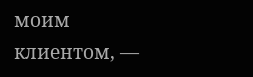моим клиентом, —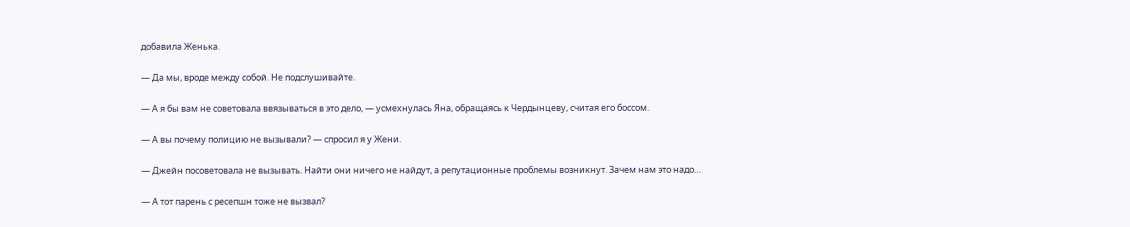добавила Женька.

— Да мы, вроде между собой. Не подслушивайте.

— А я бы вам не советовала ввязываться в это дело, — усмехнулась Яна, обращаясь к Чердынцеву, считая его боссом.

— А вы почему полицию не вызывали? — спросил я у Жени.

— Джейн посоветовала не вызывать. Найти они ничего не найдут, а репутационные проблемы возникнут. Зачем нам это надо…

— А тот парень с ресепшн тоже не вызвал?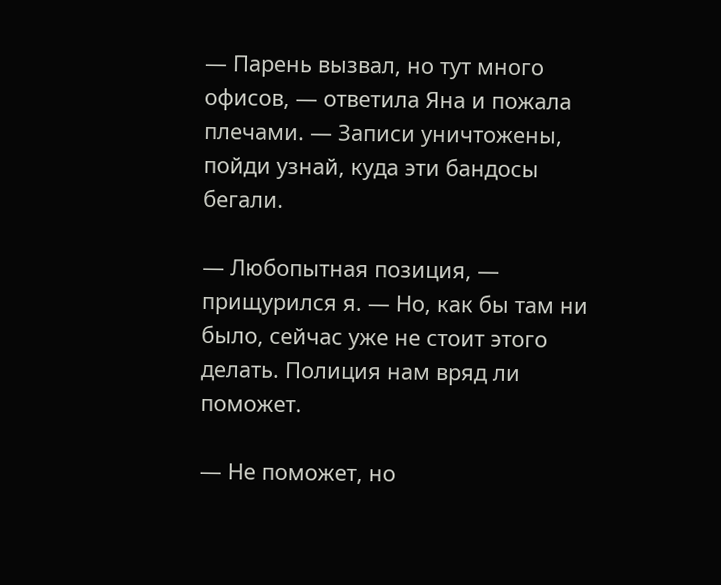— Парень вызвал, но тут много офисов, — ответила Яна и пожала плечами. — Записи уничтожены, пойди узнай, куда эти бандосы бегали.

— Любопытная позиция, — прищурился я. — Но, как бы там ни было, сейчас уже не стоит этого делать. Полиция нам вряд ли поможет.

— Не поможет, но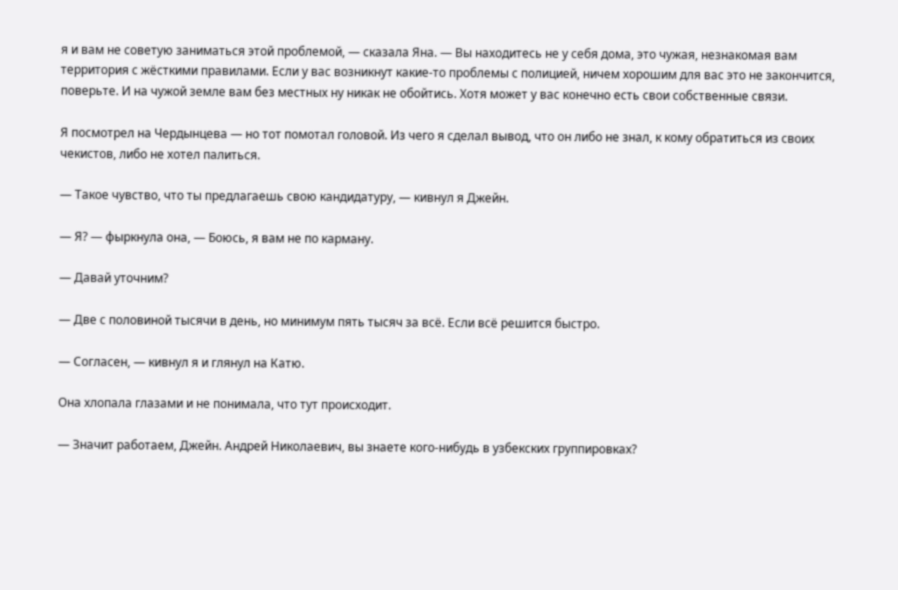я и вам не советую заниматься этой проблемой, — сказала Яна. — Вы находитесь не у себя дома, это чужая, незнакомая вам территория с жёсткими правилами. Если у вас возникнут какие-то проблемы с полицией, ничем хорошим для вас это не закончится, поверьте. И на чужой земле вам без местных ну никак не обойтись. Хотя может у вас конечно есть свои собственные связи.

Я посмотрел на Чердынцева — но тот помотал головой. Из чего я сделал вывод, что он либо не знал, к кому обратиться из своих чекистов, либо не хотел палиться.

— Такое чувство, что ты предлагаешь свою кандидатуру, — кивнул я Джейн.

— Я? — фыркнула она, — Боюсь, я вам не по карману.

— Давай уточним?

— Две с половиной тысячи в день, но минимум пять тысяч за всё. Если всё решится быстро.

— Согласен, — кивнул я и глянул на Катю.

Она хлопала глазами и не понимала, что тут происходит.

— Значит работаем, Джейн. Андрей Николаевич, вы знаете кого-нибудь в узбекских группировках?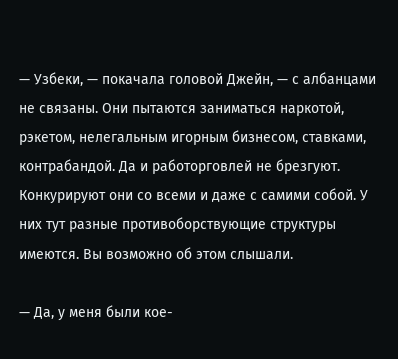— Узбеки, — покачала головой Джейн, — с албанцами не связаны. Они пытаются заниматься наркотой, рэкетом, нелегальным игорным бизнесом, ставками, контрабандой. Да и работорговлей не брезгуют. Конкурируют они со всеми и даже с самими собой. У них тут разные противоборствующие структуры имеются. Вы возможно об этом слышали.

— Да, у меня были кое-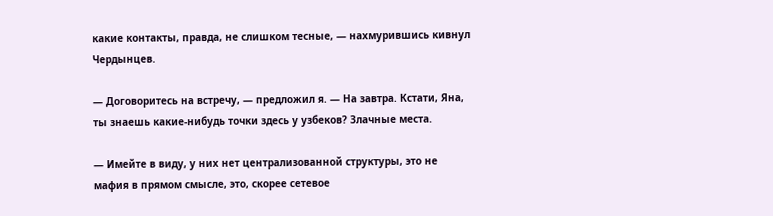какие контакты, правда, не слишком тесные, — нахмурившись кивнул Чердынцев.

— Договоритесь на встречу, — предложил я. — На завтра. Кстати, Яна, ты знаешь какие-нибудь точки здесь у узбеков? Злачные места.

— Имейте в виду, у них нет централизованной структуры, это не мафия в прямом смысле, это, скорее сетевое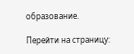образование.

Перейти на страницу: